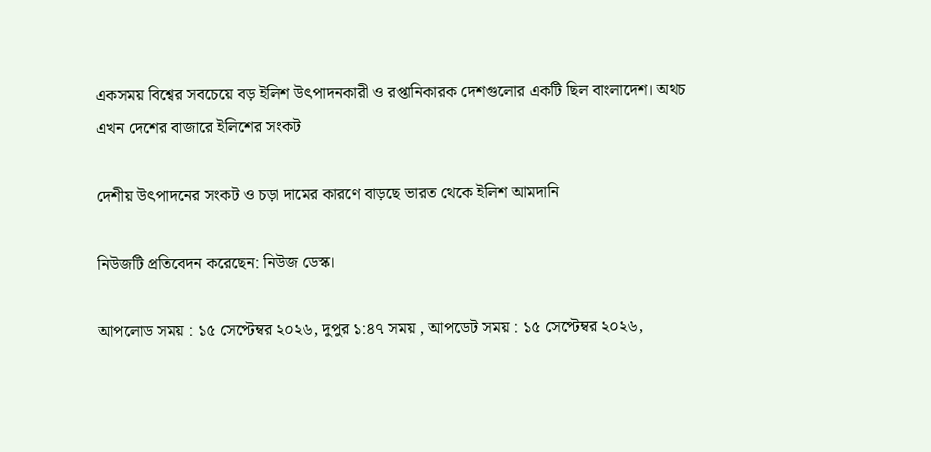একসময় বিশ্বের সবচেয়ে বড় ইলিশ উৎপাদনকারী ও রপ্তানিকারক দেশগুলোর একটি ছিল বাংলাদেশ। অথচ এখন দেশের বাজারে ইলিশের সংকট

দেশীয় উৎপাদনের সংকট ও চড়া দামের কারণে বাড়ছে ভারত থেকে ইলিশ আমদানি

নিউজটি প্রতিবেদন করেছেন: নিউজ ডেস্ক।

আপলোড সময় : ১৫ সেপ্টেম্বর ২০২৬, দুপুর ১:৪৭ সময় , আপডেট সময় : ১৫ সেপ্টেম্বর ২০২৬,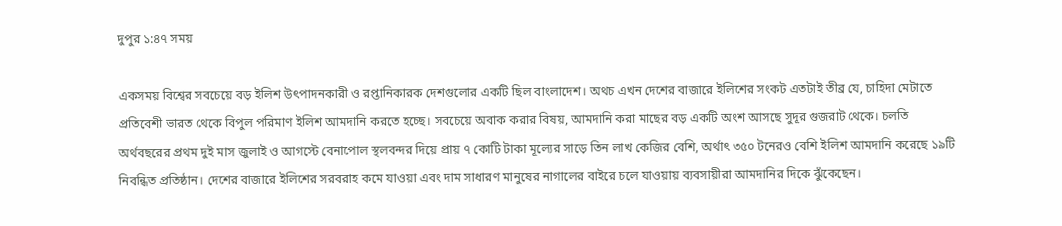দুপুর ১:৪৭ সময়

একসময় বিশ্বের সবচেয়ে বড় ইলিশ উৎপাদনকারী ও রপ্তানিকারক দেশগুলোর একটি ছিল বাংলাদেশ। অথচ এখন দেশের বাজারে ইলিশের সংকট এতটাই তীব্র যে, চাহিদা মেটাতে প্রতিবেশী ভারত থেকে বিপুল পরিমাণ ইলিশ আমদানি করতে হচ্ছে। সবচেয়ে অবাক করার বিষয়, আমদানি করা মাছের বড় একটি অংশ আসছে সুদূর গুজরাট থেকে। চলতি অর্থবছরের প্রথম দুই মাস জুলাই ও আগস্টে বেনাপোল স্থলবন্দর দিয়ে প্রায় ৭ কোটি টাকা মূল্যের সাড়ে তিন লাখ কেজির বেশি, অর্থাৎ ৩৫০ টনেরও বেশি ইলিশ আমদানি করেছে ১৯টি নিবন্ধিত প্রতিষ্ঠান। দেশের বাজারে ইলিশের সরবরাহ কমে যাওয়া এবং দাম সাধারণ মানুষের নাগালের বাইরে চলে যাওয়ায় ব্যবসায়ীরা আমদানির দিকে ঝুঁকেছেন।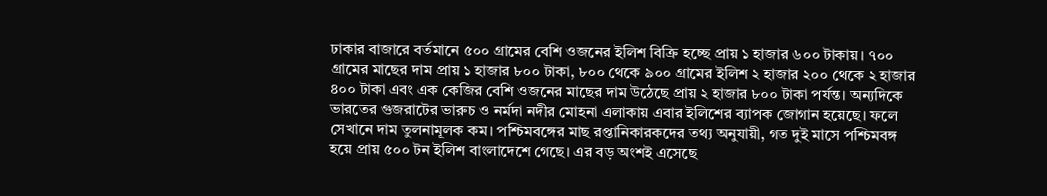ঢাকার বাজারে বর্তমানে ৫০০ গ্রামের বেশি ওজনের ইলিশ বিক্রি হচ্ছে প্রায় ১ হাজার ৬০০ টাকায়। ৭০০ গ্রামের মাছের দাম প্রায় ১ হাজার ৮০০ টাকা, ৮০০ থেকে ৯০০ গ্রামের ইলিশ ২ হাজার ২০০ থেকে ২ হাজার ৪০০ টাকা এবং এক কেজির বেশি ওজনের মাছের দাম উঠেছে প্রায় ২ হাজার ৮০০ টাকা পর্যন্ত। অন্যদিকে ভারতের গুজরাটের ভারুচ ও নর্মদা নদীর মোহনা এলাকায় এবার ইলিশের ব্যাপক জোগান হয়েছে। ফলে সেখানে দাম তুলনামূলক কম। পশ্চিমবঙ্গের মাছ রপ্তানিকারকদের তথ্য অনুযায়ী, গত দুই মাসে পশ্চিমবঙ্গ হয়ে প্রায় ৫০০ টন ইলিশ বাংলাদেশে গেছে। এর বড় অংশই এসেছে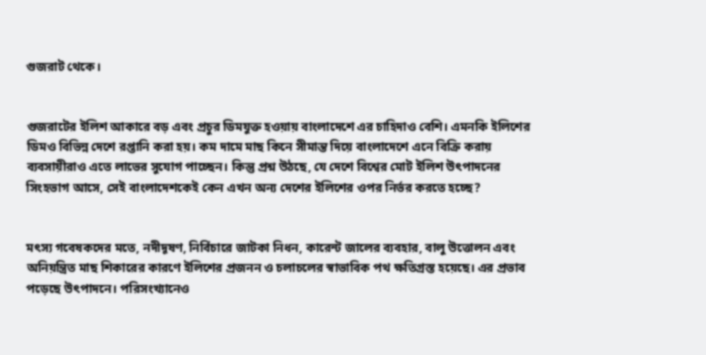গুজরাট থেকে।


গুজরাটের ইলিশ আকারে বড় এবং প্রচুর ডিমযুক্ত হওয়ায় বাংলাদেশে এর চাহিদাও বেশি। এমনকি ইলিশের ডিমও বিভিন্ন দেশে রপ্তানি করা হয়। কম দামে মাছ কিনে সীমান্ত দিয়ে বাংলাদেশে এনে বিক্রি করায় ব্যবসায়ীরাও এতে লাভের সুযোগ পাচ্ছেন। কিন্তু প্রশ্ন উঠছে, যে দেশে বিশ্বের মোট ইলিশ উৎপাদনের সিংহভাগ আসে, সেই বাংলাদেশকেই কেন এখন অন্য দেশের ইলিশের ওপর নির্ভর করতে হচ্ছে?


মৎস্য গবেষকদের মতে, নদীদূষণ, নির্বিচারে জাটকা নিধন, কারেন্ট জালের ব্যবহার, বালু উত্তোলন এবং অনিয়ন্ত্রিত মাছ শিকারের কারণে ইলিশের প্রজনন ও চলাচলের স্বাভাবিক পথ ক্ষতিগ্রস্ত হয়েছে। এর প্রভাব পড়েছে উৎপাদনে। পরিসংখ্যানেও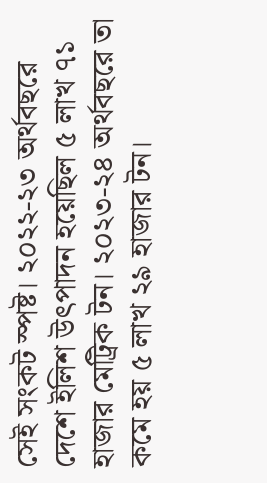সেই সংকট স্পষ্ট। ২০২২-২৩ অর্থবছরে দেশে ইলিশ উৎপাদন হয়েছিল ৫ লাখ ৭১ হাজার মেট্রিক টন। ২০২৩-২৪ অর্থবছরে তা কমে হয় ৫ লাখ ২৯ হাজার টন।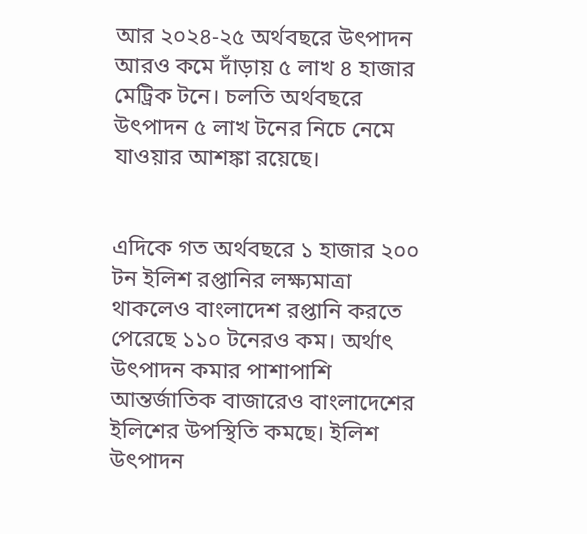আর ২০২৪-২৫ অর্থবছরে উৎপাদন আরও কমে দাঁড়ায় ৫ লাখ ৪ হাজার মেট্রিক টনে। চলতি অর্থবছরে উৎপাদন ৫ লাখ টনের নিচে নেমে যাওয়ার আশঙ্কা রয়েছে।


এদিকে গত অর্থবছরে ১ হাজার ২০০ টন ইলিশ রপ্তানির লক্ষ্যমাত্রা থাকলেও বাংলাদেশ রপ্তানি করতে পেরেছে ১১০ টনেরও কম। অর্থাৎ উৎপাদন কমার পাশাপাশি আন্তর্জাতিক বাজারেও বাংলাদেশের ইলিশের উপস্থিতি কমছে। ইলিশ উৎপাদন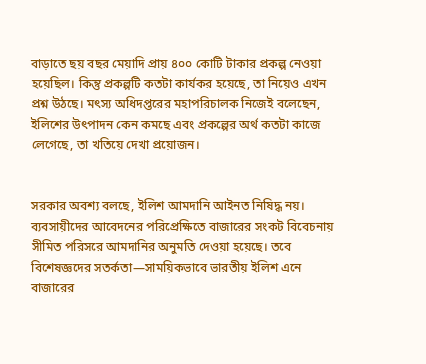বাড়াতে ছয় বছর মেয়াদি প্রায় ৪০০ কোটি টাকার প্রকল্প নেওয়া হয়েছিল। কিন্তু প্রকল্পটি কতটা কার্যকর হয়েছে, তা নিয়েও এখন প্রশ্ন উঠছে। মৎস্য অধিদপ্তরের মহাপরিচালক নিজেই বলেছেন, ইলিশের উৎপাদন কেন কমছে এবং প্রকল্পের অর্থ কতটা কাজে লেগেছে, তা খতিয়ে দেখা প্রয়োজন।


সরকার অবশ্য বলছে, ইলিশ আমদানি আইনত নিষিদ্ধ নয়। ব্যবসায়ীদের আবেদনের পরিপ্রেক্ষিতে বাজারের সংকট বিবেচনায় সীমিত পরিসরে আমদানির অনুমতি দেওয়া হয়েছে। তবে বিশেষজ্ঞদের সতর্কতা—সাময়িকভাবে ভারতীয় ইলিশ এনে বাজারের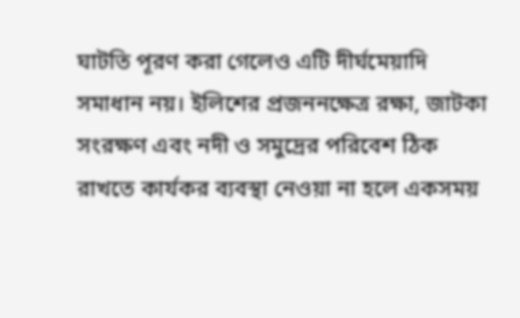ঘাটতি পূরণ করা গেলেও এটি দীর্ঘমেয়াদি সমাধান নয়। ইলিশের প্রজননক্ষেত্র রক্ষা, জাটকা সংরক্ষণ এবং নদী ও সমুদ্রের পরিবেশ ঠিক রাখতে কার্যকর ব্যবস্থা নেওয়া না হলে একসময়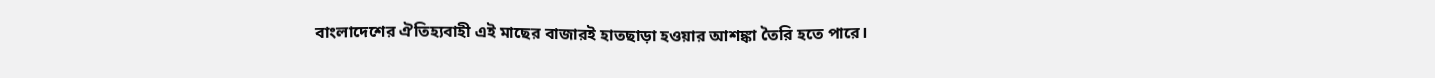বাংলাদেশের ঐতিহ্যবাহী এই মাছের বাজারই হাতছাড়া হওয়ার আশঙ্কা তৈরি হতে পারে।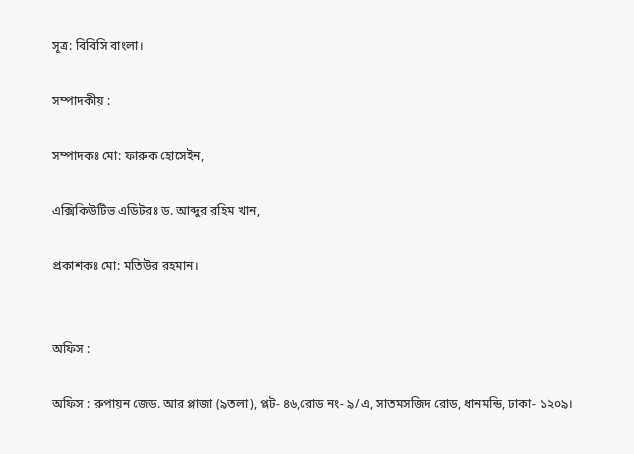সূত্র: বিবিসি বাংলা।

সম্পাদকীয় :

সম্পাদকঃ মো: ফারুক হোসেইন,

এক্সিকিউটিভ এডিটরঃ ড. আব্দুর রহিম খান,

প্রকাশকঃ মো: মতিউর রহমান।


অফিস :

অফিস : রুপায়ন জেড. আর প্লাজা (৯তলা), প্লট- ৪৬,রোড নং- ৯/এ, সাতমসজিদ রোড, ধানমন্ডি, ঢাকা- ১২০৯।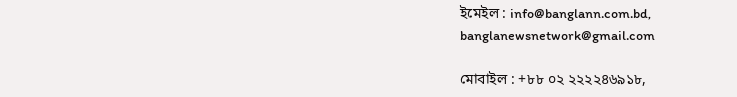ইমেইল : info@banglann.com.bd, banglanewsnetwork@gmail.com

মোবাইল : +৮৮ ০২ ২২২২৪৬৯১৮,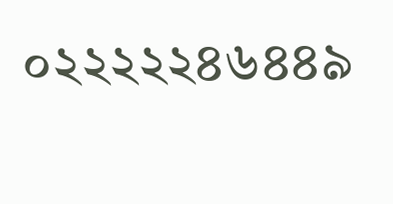০২২২২২৪৬৪৪৯